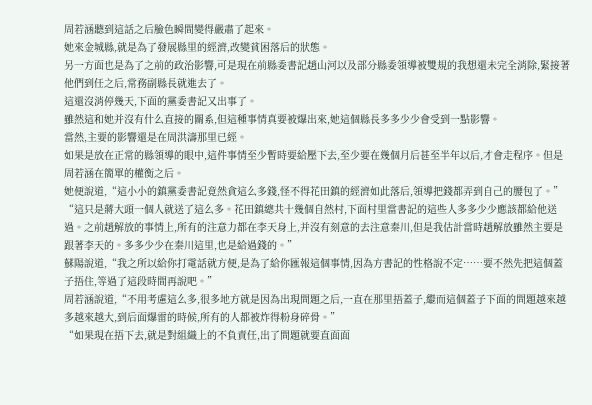周若涵聽到這話之后臉色瞬間變得嚴肅了起來。
她來金城縣,就是為了發展縣里的經濟,改變貧困落后的狀態。
另一方面也是為了之前的政治影響,可是現在前縣委書記趙山河以及部分縣委領導被雙規的我想還未完全消除,緊接著他們到任之后,常務副縣長就進去了。
這還沒消停幾天,下面的黨委書記又出事了。
雖然這和她并沒有什么直接的關系,但這種事情真要被爆出來,她這個縣長多多少少會受到一點影響。
當然,主要的影響還是在周洪濤那里已經。
如果是放在正常的縣領導的眼中,這件事情至少暫時要給壓下去,至少要在幾個月后甚至半年以后,才會走程序。但是周若涵在簡單的權衡之后。
她便說道,“這小小的鎮黨委書記竟然貪這么多錢,怪不得花田鎮的經濟如此落后,領導把錢都弄到自己的腰包了。”
“這只是蔣大頭一個人就送了這么多。花田鎮總共十幾個自然村,下面村里當書記的這些人多多少少應該都給他送過。之前趙解放的事情上,所有的注意力都在李天身上,并沒有刻意的去注意秦川,但是我估計當時趙解放雖然主要是跟著李天的。多多少少在秦川這里,也是給過錢的。”
蘇陽說道,“我之所以給你打電話就方便,是為了給你匯報這個事情,因為方書記的性格說不定……要不然先把這個蓋子捂住,等過了這段時間再說吧。”
周若涵說道,“不用考慮這么多,很多地方就是因為出現問題之后,一直在那里捂蓋子,繼而這個蓋子下面的問題越來越多越來越大,到后面爆雷的時候,所有的人都被炸得粉身碎骨。”
“如果現在捂下去,就是對組織上的不負責任,出了問題就要直面面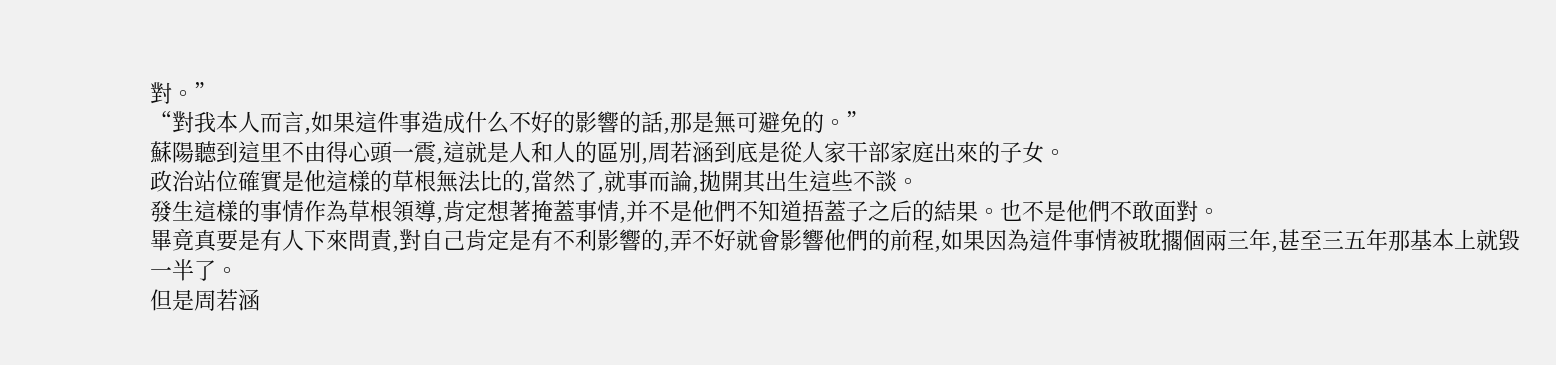對。”
“對我本人而言,如果這件事造成什么不好的影響的話,那是無可避免的。”
蘇陽聽到這里不由得心頭一震,這就是人和人的區別,周若涵到底是從人家干部家庭出來的子女。
政治站位確實是他這樣的草根無法比的,當然了,就事而論,拋開其出生這些不談。
發生這樣的事情作為草根領導,肯定想著掩蓋事情,并不是他們不知道捂蓋子之后的結果。也不是他們不敢面對。
畢竟真要是有人下來問責,對自己肯定是有不利影響的,弄不好就會影響他們的前程,如果因為這件事情被耽擱個兩三年,甚至三五年那基本上就毀一半了。
但是周若涵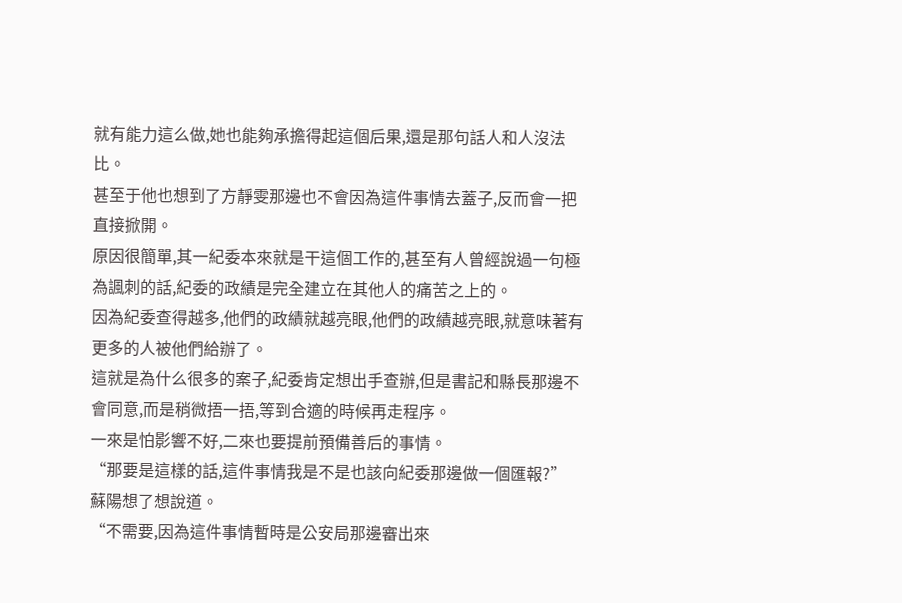就有能力這么做,她也能夠承擔得起這個后果,還是那句話人和人沒法比。
甚至于他也想到了方靜雯那邊也不會因為這件事情去蓋子,反而會一把直接掀開。
原因很簡單,其一紀委本來就是干這個工作的,甚至有人曾經說過一句極為諷刺的話,紀委的政績是完全建立在其他人的痛苦之上的。
因為紀委查得越多,他們的政績就越亮眼,他們的政績越亮眼,就意味著有更多的人被他們給辦了。
這就是為什么很多的案子,紀委肯定想出手查辦,但是書記和縣長那邊不會同意,而是稍微捂一捂,等到合適的時候再走程序。
一來是怕影響不好,二來也要提前預備善后的事情。
“那要是這樣的話,這件事情我是不是也該向紀委那邊做一個匯報?”
蘇陽想了想說道。
“不需要,因為這件事情暫時是公安局那邊審出來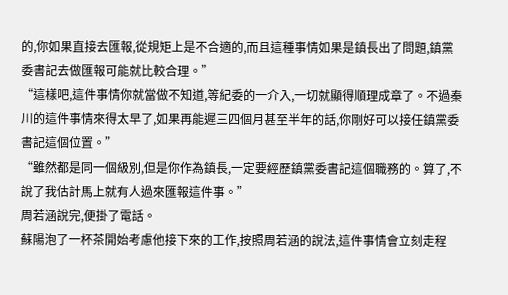的,你如果直接去匯報,從規矩上是不合適的,而且這種事情如果是鎮長出了問題,鎮黨委書記去做匯報可能就比較合理。”
“這樣吧,這件事情你就當做不知道,等紀委的一介入,一切就顯得順理成章了。不過秦川的這件事情來得太早了,如果再能遲三四個月甚至半年的話,你剛好可以接任鎮黨委書記這個位置。”
“雖然都是同一個級別,但是你作為鎮長,一定要經歷鎮黨委書記這個職務的。算了,不說了我估計馬上就有人過來匯報這件事。”
周若涵說完,便掛了電話。
蘇陽泡了一杯茶開始考慮他接下來的工作,按照周若涵的說法,這件事情會立刻走程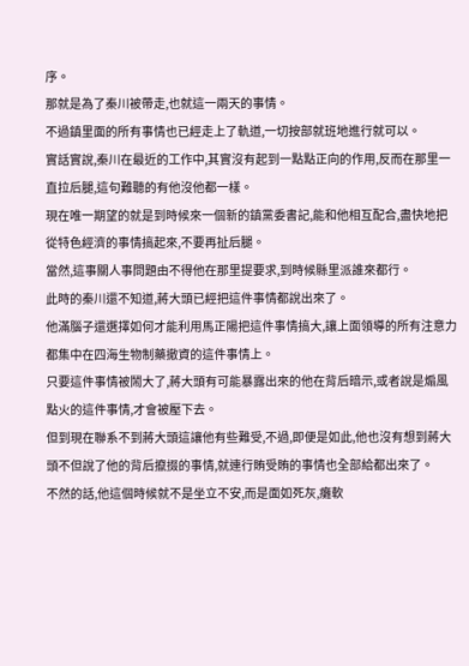序。
那就是為了秦川被帶走,也就這一兩天的事情。
不過鎮里面的所有事情也已經走上了軌道,一切按部就班地進行就可以。
實話實說,秦川在最近的工作中,其實沒有起到一點點正向的作用,反而在那里一直拉后腿,這句難聽的有他沒他都一樣。
現在唯一期望的就是到時候來一個新的鎮黨委書記,能和他相互配合,盡快地把從特色經濟的事情搞起來,不要再扯后腿。
當然,這事關人事問題由不得他在那里提要求,到時候縣里派誰來都行。
此時的秦川還不知道,蔣大頭已經把這件事情都說出來了。
他滿腦子還選擇如何才能利用馬正陽把這件事情搞大,讓上面領導的所有注意力都集中在四海生物制藥撤資的這件事情上。
只要這件事情被鬧大了,蔣大頭有可能暴露出來的他在背后暗示,或者說是煽風點火的這件事情,才會被壓下去。
但到現在聯系不到蔣大頭這讓他有些難受,不過,即便是如此,他也沒有想到蔣大頭不但說了他的背后攛掇的事情,就連行賄受賄的事情也全部給都出來了。
不然的話,他這個時候就不是坐立不安,而是面如死灰,癱軟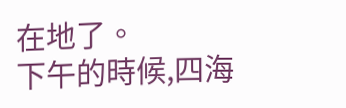在地了。
下午的時候,四海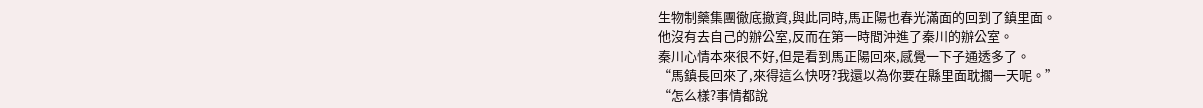生物制藥集團徹底撤資,與此同時,馬正陽也春光滿面的回到了鎮里面。
他沒有去自己的辦公室,反而在第一時間沖進了秦川的辦公室。
秦川心情本來很不好,但是看到馬正陽回來,感覺一下子通透多了。
“馬鎮長回來了,來得這么快呀?我還以為你要在縣里面耽擱一天呢。”
“怎么樣?事情都說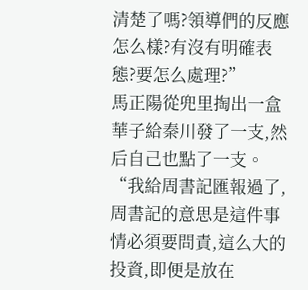清楚了嗎?領導們的反應怎么樣?有沒有明確表態?要怎么處理?”
馬正陽從兜里掏出一盒華子給秦川發了一支,然后自己也點了一支。
“我給周書記匯報過了,周書記的意思是這件事情必須要問責,這么大的投資,即便是放在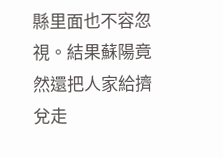縣里面也不容忽視。結果蘇陽竟然還把人家給擠兌走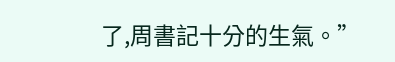了,周書記十分的生氣。”